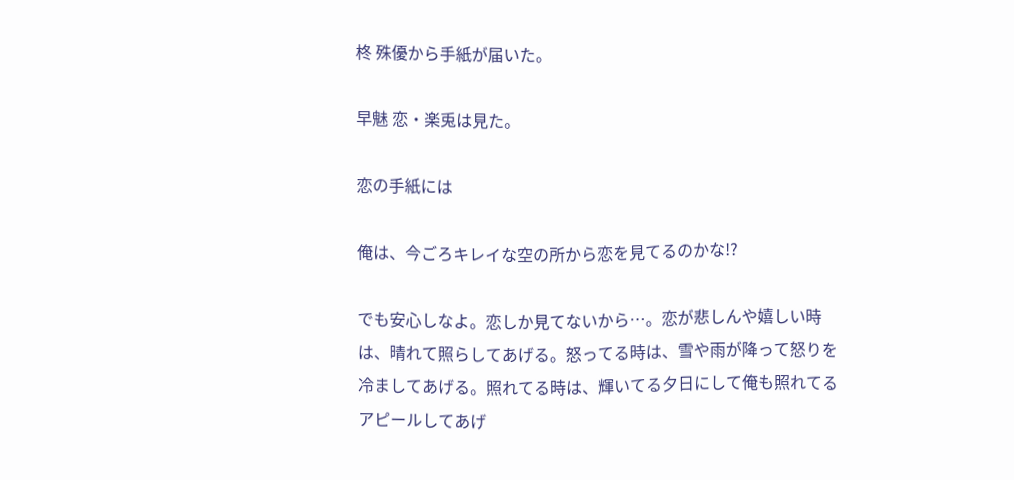柊 殊優から手紙が届いた。

早魅 恋・楽兎は見た。

恋の手紙には

俺は、今ごろキレイな空の所から恋を見てるのかな!?

でも安心しなよ。恋しか見てないから…。恋が悲しんや嬉しい時は、晴れて照らしてあげる。怒ってる時は、雪や雨が降って怒りを冷ましてあげる。照れてる時は、輝いてる夕日にして俺も照れてるアピールしてあげ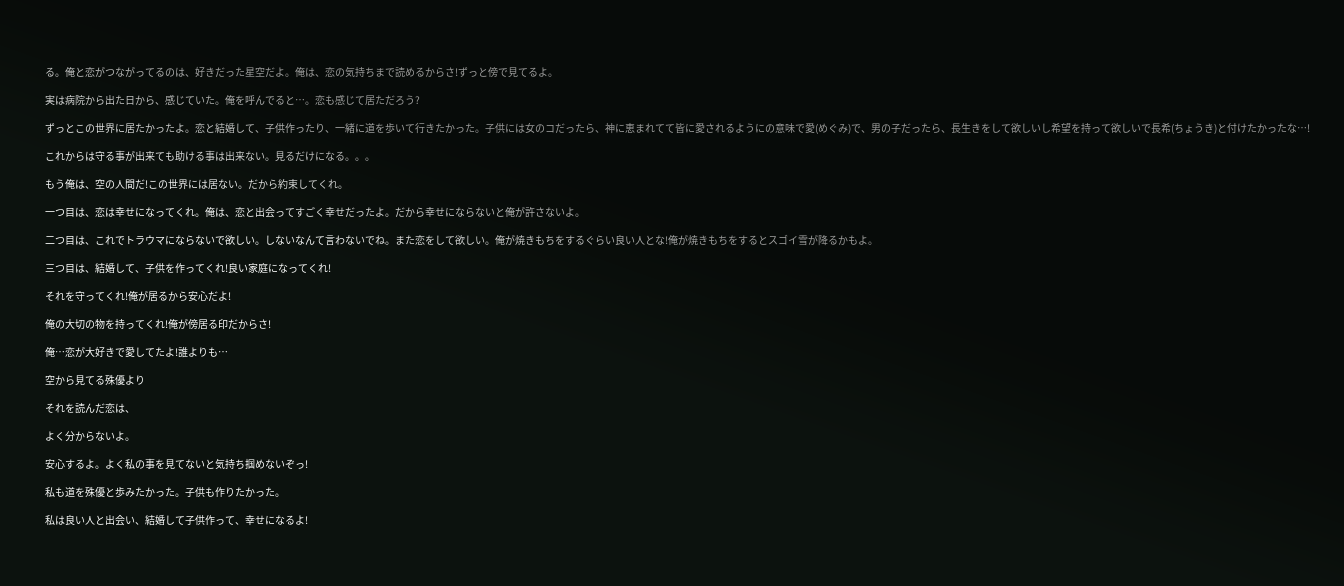る。俺と恋がつながってるのは、好きだった星空だよ。俺は、恋の気持ちまで読めるからさ!ずっと傍で見てるよ。

実は病院から出た日から、感じていた。俺を呼んでると…。恋も感じて居ただろう?

ずっとこの世界に居たかったよ。恋と結婚して、子供作ったり、一緒に道を歩いて行きたかった。子供には女のコだったら、神に恵まれてて皆に愛されるようにの意味で愛(めぐみ)で、男の子だったら、長生きをして欲しいし希望を持って欲しいで長希(ちょうき)と付けたかったな…!

これからは守る事が出来ても助ける事は出来ない。見るだけになる。。。

もう俺は、空の人間だ!この世界には居ない。だから約束してくれ。

一つ目は、恋は幸せになってくれ。俺は、恋と出会ってすごく幸せだったよ。だから幸せにならないと俺が許さないよ。

二つ目は、これでトラウマにならないで欲しい。しないなんて言わないでね。また恋をして欲しい。俺が焼きもちをするぐらい良い人とな!俺が焼きもちをするとスゴイ雪が降るかもよ。

三つ目は、結婚して、子供を作ってくれ!良い家庭になってくれ!

それを守ってくれ!俺が居るから安心だよ!

俺の大切の物を持ってくれ!俺が傍居る印だからさ!

俺…恋が大好きで愛してたよ!誰よりも…

空から見てる殊優より

それを読んだ恋は、

よく分からないよ。

安心するよ。よく私の事を見てないと気持ち掴めないぞっ!

私も道を殊優と歩みたかった。子供も作りたかった。

私は良い人と出会い、結婚して子供作って、幸せになるよ!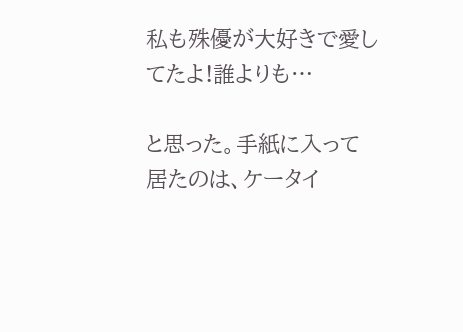私も殊優が大好きで愛してたよ!誰よりも…

と思った。手紙に入って居たのは、ケータイ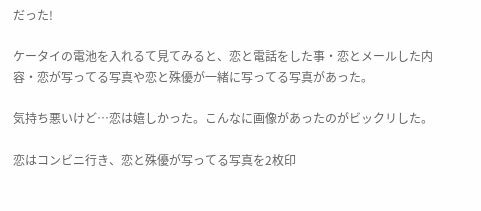だった!

ケータイの電池を入れるて見てみると、恋と電話をした事・恋とメールした内容・恋が写ってる写真や恋と殊優が一緒に写ってる写真があった。

気持ち悪いけど…恋は嬉しかった。こんなに画像があったのがビックリした。

恋はコンビニ行き、恋と殊優が写ってる写真を2枚印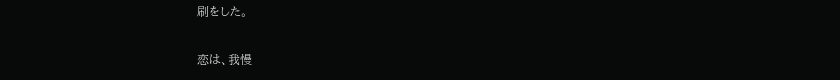刷をした。

恋は、我慢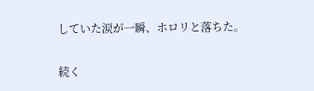していた涙が一瞬、ホロリと落ちた。

続く